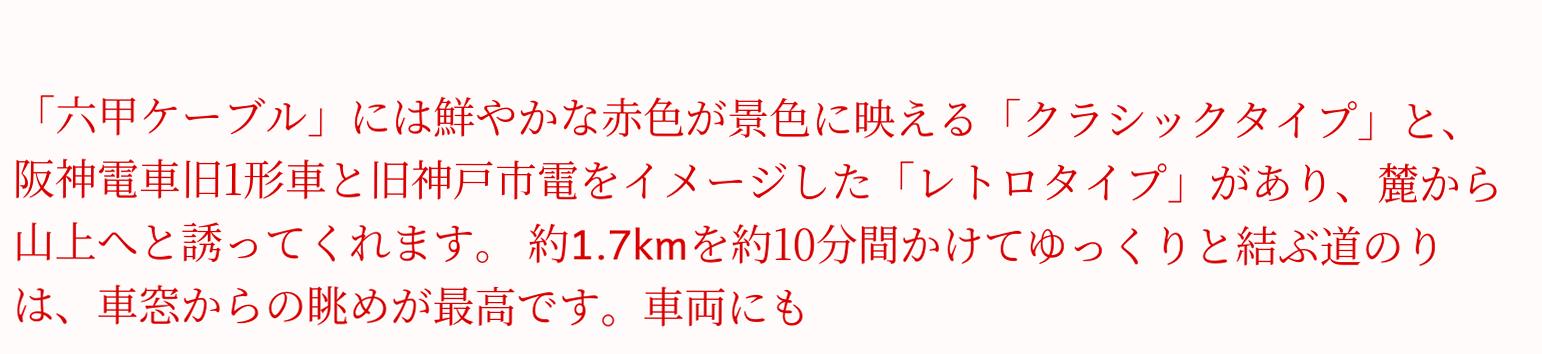「六甲ケーブル」には鮮やかな赤色が景色に映える「クラシックタイプ」と、阪神電車旧1形車と旧神戸市電をイメージした「レトロタイプ」があり、麓から山上へと誘ってくれます。 約1.7kmを約10分間かけてゆっくりと結ぶ道のりは、車窓からの眺めが最高です。車両にも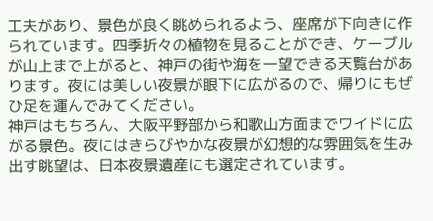工夫があり、景色が良く眺められるよう、座席が下向きに作られています。四季折々の植物を見ることができ、ケーブルが山上まで上がると、神戸の街や海を一望できる天覧台があります。夜には美しい夜景が眼下に広がるので、帰りにもぜひ足を運んでみてください。
神戸はもちろん、大阪平野部から和歌山方面までワイドに広がる景色。夜にはきらびやかな夜景が幻想的な雰囲気を生み出す眺望は、日本夜景遺産にも選定されています。